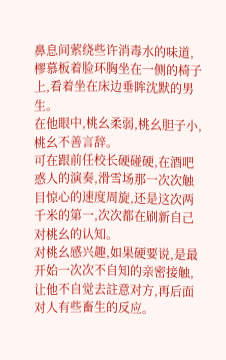鼻息间萦绕些许消毒水的味道,樛慕板着脸环胸坐在一侧的椅子上,看着坐在床边垂眸沈默的男生。
在他眼中,桃幺柔弱,桃幺胆子小,桃幺不善言辞。
可在跟前任校长硬碰硬,在酒吧惑人的演奏,滑雪场那一次次触目惊心的速度周旋,还是这次两千米的第一,次次都在刷新自己对桃幺的认知。
对桃幺感兴趣,如果硬要说,是最开始一次次不自知的亲密接触,让他不自觉去註意对方,再后面对人有些畜生的反应。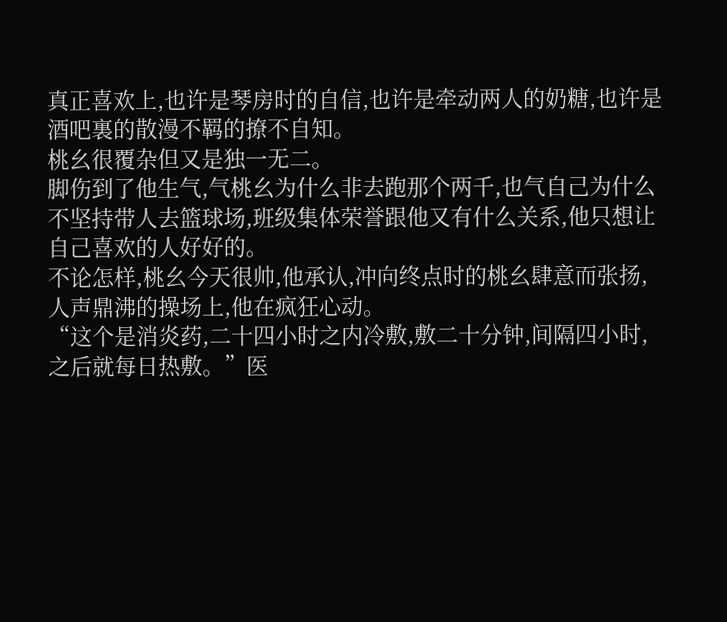真正喜欢上,也许是琴房时的自信,也许是牵动两人的奶糖,也许是酒吧裏的散漫不羁的撩不自知。
桃幺很覆杂但又是独一无二。
脚伤到了他生气,气桃幺为什么非去跑那个两千,也气自己为什么不坚持带人去篮球场,班级集体荣誉跟他又有什么关系,他只想让自己喜欢的人好好的。
不论怎样,桃幺今天很帅,他承认,冲向终点时的桃幺肆意而张扬,人声鼎沸的操场上,他在疯狂心动。
“这个是消炎药,二十四小时之内冷敷,敷二十分钟,间隔四小时,之后就每日热敷。”医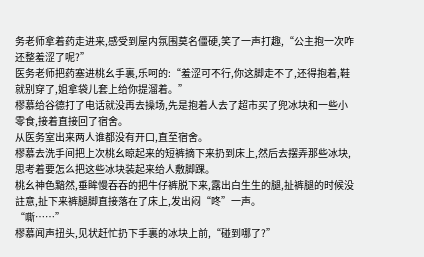务老师拿着药走进来,感受到屋内氛围莫名僵硬,笑了一声打趣,“公主抱一次咋还整羞涩了呢?”
医务老师把药塞进桃幺手裏,乐呵的:“羞涩可不行,你这脚走不了,还得抱着,鞋就别穿了,姐拿袋儿套上给你提溜着。”
樛慕给谷德打了电话就没再去操场,先是抱着人去了超市买了兜冰块和一些小零食,接着直接回了宿舍。
从医务室出来两人谁都没有开口,直至宿舍。
樛慕去洗手间把上次桃幺晾起来的短裤摘下来扔到床上,然后去摆弄那些冰块,思考着要怎么把这些冰块装起来给人敷脚踝。
桃幺神色黯然,垂眸慢吞吞的把牛仔裤脱下来,露出白生生的腿,扯裤腿的时候没註意,扯下来裤腿脚直接落在了床上,发出闷“咚”一声。
“嘶……”
樛慕闻声扭头,见状赶忙扔下手裏的冰块上前,“碰到哪了?”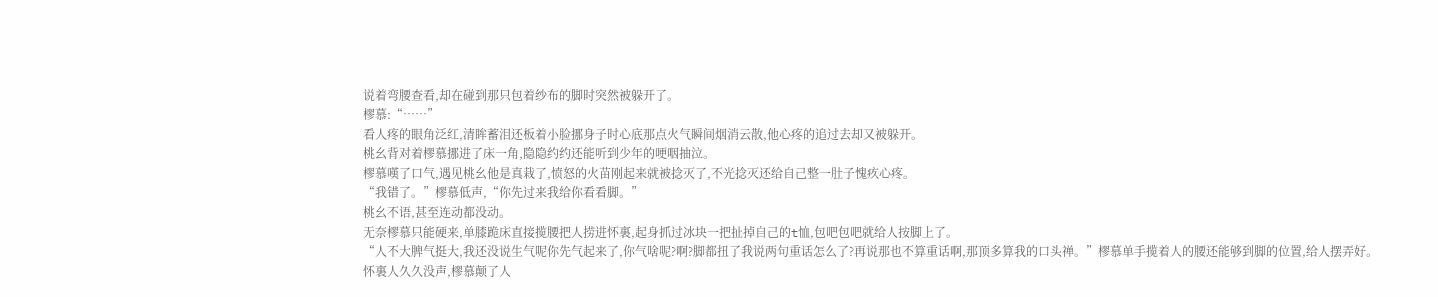说着弯腰查看,却在碰到那只包着纱布的脚时突然被躲开了。
樛慕:“……”
看人疼的眼角泛红,清眸蓄泪还板着小脸挪身子时心底那点火气瞬间烟消云散,他心疼的追过去却又被躲开。
桃幺背对着樛慕挪进了床一角,隐隐约约还能听到少年的哽咽抽泣。
樛慕嘆了口气,遇见桃幺他是真栽了,愤怒的火苗刚起来就被捻灭了,不光捻灭还给自己整一肚子愧疚心疼。
“我错了。”樛慕低声,“你先过来我给你看看脚。”
桃幺不语,甚至连动都没动。
无奈樛慕只能硬来,单膝跪床直接揽腰把人捞进怀裏,起身抓过冰块一把扯掉自己的t恤,包吧包吧就给人按脚上了。
“人不大脾气挺大,我还没说生气呢你先气起来了,你气啥呢?啊?脚都扭了我说两句重话怎么了?再说那也不算重话啊,那顶多算我的口头禅。”樛慕单手揽着人的腰还能够到脚的位置,给人摆弄好。
怀裏人久久没声,樛慕颠了人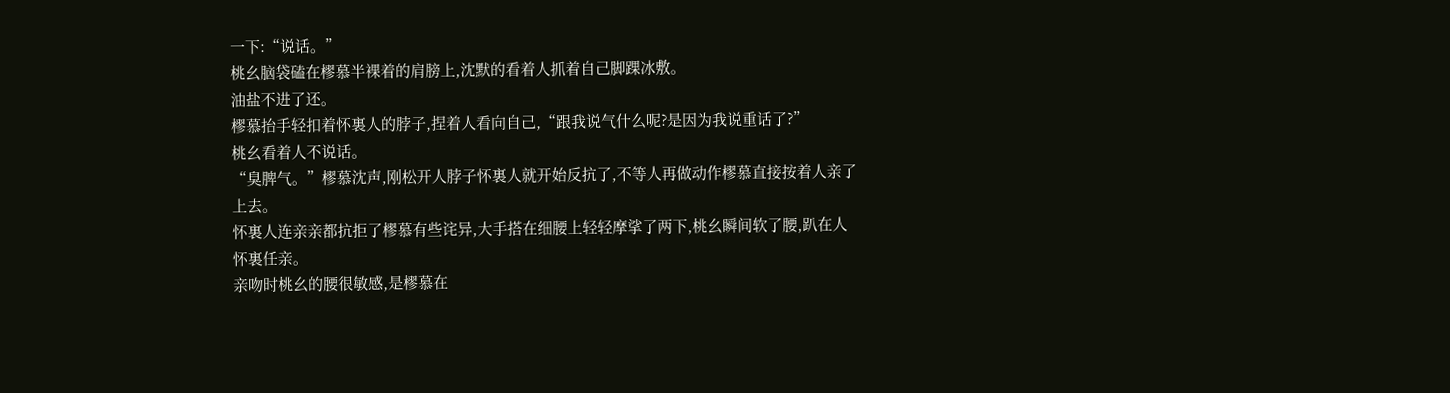一下:“说话。”
桃幺脑袋磕在樛慕半裸着的肩膀上,沈默的看着人抓着自己脚踝冰敷。
油盐不进了还。
樛慕抬手轻扣着怀裏人的脖子,捏着人看向自己,“跟我说气什么呢?是因为我说重话了?”
桃幺看着人不说话。
“臭脾气。”樛慕沈声,刚松开人脖子怀裏人就开始反抗了,不等人再做动作樛慕直接按着人亲了上去。
怀裏人连亲亲都抗拒了樛慕有些诧异,大手搭在细腰上轻轻摩挲了两下,桃幺瞬间软了腰,趴在人怀裏任亲。
亲吻时桃幺的腰很敏感,是樛慕在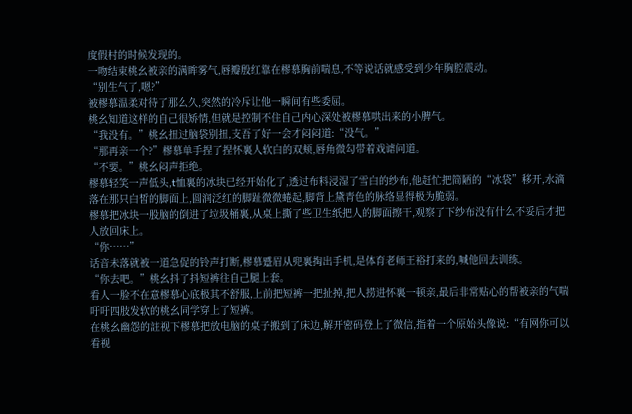度假村的时候发现的。
一吻结束桃幺被亲的满眸雾气,唇瓣殷红靠在樛慕胸前喘息,不等说话就感受到少年胸腔震动。
“别生气了,嗯?”
被樛慕温柔对待了那么久,突然的冷斥让他一瞬间有些委屈。
桃幺知道这样的自己很矫情,但就是控制不住自己内心深处被樛慕哄出来的小脾气。
“我没有。”桃幺扭过脑袋别扭,支吾了好一会才闷闷道:“没气。”
“那再亲一个?”樛慕单手捏了捏怀裏人软白的双颊,唇角微勾带着戏谑问道。
“不要。”桃幺闷声拒绝。
樛慕轻笑一声低头,t恤裏的冰块已经开始化了,透过布料浸湿了雪白的纱布,他赶忙把简陋的“冰袋”移开,水滴落在那只白皙的脚面上,圆润泛红的脚趾微微蜷起,脚背上黛青色的脉络显得极为脆弱。
樛慕把冰块一股脑的倒进了垃圾桶裏,从桌上撕了些卫生纸把人的脚面擦干,观察了下纱布没有什么不妥后才把人放回床上。
“你……”
话音未落就被一道急促的铃声打断,樛慕蹙眉从兜裏掏出手机,是体育老师王裕打来的,喊他回去训练。
“你去吧。”桃幺抖了抖短裤往自己腿上套。
看人一脸不在意樛慕心底极其不舒服,上前把短裤一把扯掉,把人捞进怀裏一顿亲,最后非常贴心的帮被亲的气喘吁吁四肢发软的桃幺同学穿上了短裤。
在桃幺幽怨的註视下樛慕把放电脑的桌子搬到了床边,解开密码登上了微信,指着一个原始头像说:“有网你可以看视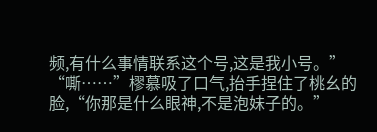频,有什么事情联系这个号,这是我小号。”
“嘶……”樛慕吸了口气,抬手捏住了桃幺的脸,“你那是什么眼神,不是泡妹子的。”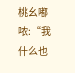桃幺嘟哝:“我什么也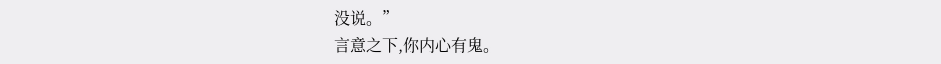没说。”
言意之下,你内心有鬼。